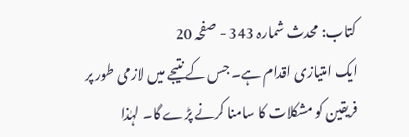کتاب: محدث شمارہ 343 - صفحہ 20
ایک امتیازی اقدام ہے۔ جس کے نتیجے میں لازمی طور پر فریقین کو مشکلات کا سامنا کرنے پڑے گا۔ لہٰذا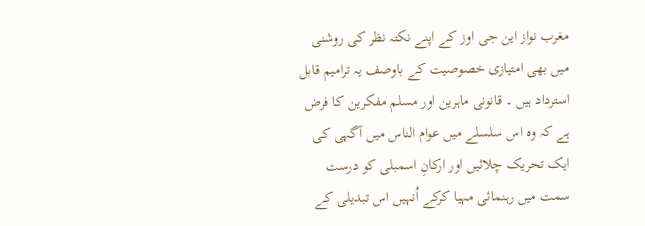مغرب نواز این جی اوز کے اپنے نکتہ نظر کی روشنی میں بھی امتیازی خصوصیت کے باوصف یہ ترامیم قابل استرداد ہیں ۔ قانونی ماہرین اور مسلم مفکرین کا فرض ہے کہ وہ اس سلسلے میں عوام الناس میں آگہی کی ایک تحریک چلائیں اور ارکانِ اسمبلی کو درست سمت میں رہنمائی مہیا کرکے اُنہیں اس تبدیلی کے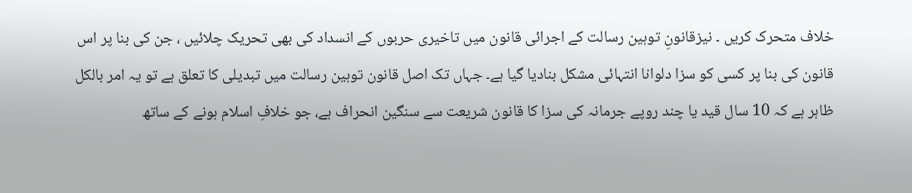خلاف متحرک کریں ۔ نیزقانونِ توہین رسالت کے اجرائی قانون میں تاخیری حربوں کے انسداد کی بھی تحریک چلائیں ، جن کی بنا پر اس قانون کی بنا پر کسی کو سزا دلوانا انتہائی مشکل بنادیا گیا ہے۔ جہاں تک اصل قانون توہین رسالت میں تبدیلی کا تعلق ہے تو یہ امر بالکل ظاہر ہے کہ 10 سال قید یا چند روپے جرمانہ کی سزا کا قانون شریعت سے سنگین انحراف ہے، جو خلافِ اسلام ہونے کے ساتھ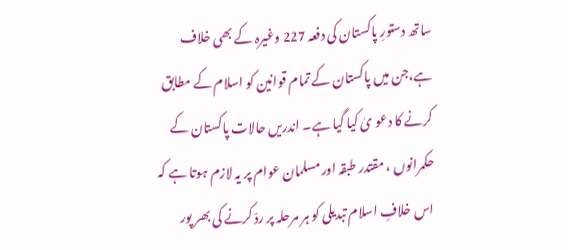ساتھ دستورِ پاکستان کی دفعہ 227 وغیرہ کے بھی خلاف ہے،جن میں پاکستان کے تمام قوانین کو اسلام کے مطابق کرنے کا دعو یٰ کیا گیا ہے۔ اندریں حالات پاکستان کے حکمرانوں ، مقتدر طبقہ اور مسلمان عوام پر یہ لازم ہوتا ہے کہ اس خلافِ اسلام تبدیلی کو ہر مرحلہ پر ردّ کرنے کی بھر پور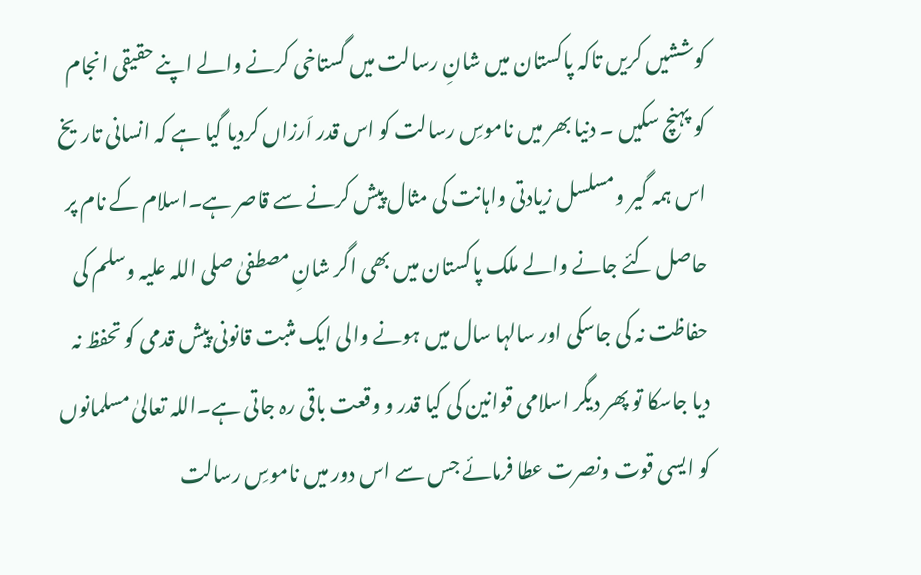کوششیں کریں تاکہ پاکستان میں شانِ رسالت میں گستاخی کرنے والے اپنے حقیقی انجام کو پہنچ سکیں ۔ دنیا بھر میں ناموسِ رسالت کو اس قدر اَرزاں کردیا گیا ہے کہ انسانی تاریخ اس ہمہ گیر ومسلسل زیادتی واہانت کی مثال پیش کرنے سے قاصر ہے۔اسلام کے نام پر حاصل کئے جانے والے ملک پاکستان میں بھی اگر شانِ مصطفیٰ صلی اللہ علیہ وسلم کی حفاظت نہ کی جاسکی اور سالہا سال میں ہونے والی ایک مثبت قانونی پیش قدمی کو تحفظ نہ دیا جاسکا تو پھر دیگر اسلامی قوانین کی کیا قدر و وقعت باقی رہ جاتی ہے۔اللہ تعالیٰ مسلمانوں کو ایسی قوت ونصرت عطا فرمائے جس سے اس دور میں ناموسِ رسالت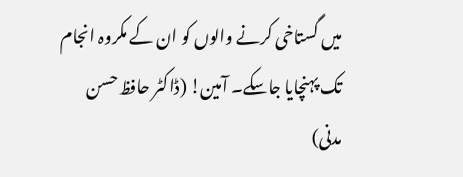میں گستاخی کرنے والوں کو ان کے مکروہ انجام تک پہنچایا جاسکے۔ آمین! (ڈاکٹر حافظ حسن مدنی)